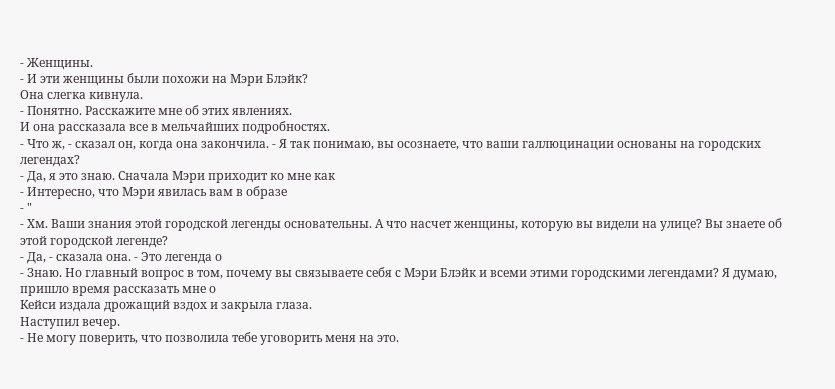- Женщины.
- И эти женщины были похожи на Мэри Блэйк?
Она слегка кивнула.
- Понятно. Расскажите мне об этих явлениях.
И она рассказала все в мельчайших подробностях.
- Что ж, - сказал он, когда она закончила. - Я так понимаю, вы осознаете, что ваши галлюцинации основаны на городских легендах?
- Да, я это знаю. Сначала Мэри приходит ко мне как
- Интересно, что Мэри явилась вам в образе
- "
- Хм. Ваши знания этой городской легенды основательны. А что насчет женщины, которую вы видели на улице? Вы знаете об этой городской легенде?
- Да, - сказала она. - Это легенда о
- Знаю. Но главный вопрос в том, почему вы связываете себя с Мэри Блэйк и всеми этими городскими легендами? Я думаю, пришло время рассказать мне о
Кейси издала дрожащий вздох и закрыла глаза.
Наступил вечер.
- Не могу поверить, что позволила тебе уговорить меня на это.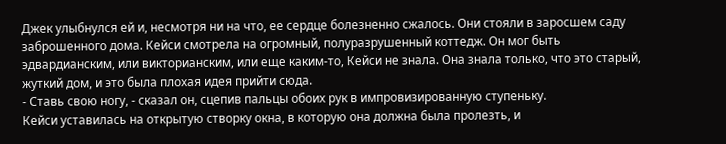Джек улыбнулся ей и, несмотря ни на что, ее сердце болезненно сжалось. Они стояли в заросшем саду заброшенного дома. Кейси смотрела на огромный, полуразрушенный коттедж. Он мог быть эдвардианским, или викторианским, или еще каким-то, Кейси не знала. Она знала только, что это старый, жуткий дом, и это была плохая идея прийти сюда.
- Ставь свою ногу, - сказал он, сцепив пальцы обоих рук в импровизированную ступеньку.
Кейси уставилась на открытую створку окна, в которую она должна была пролезть, и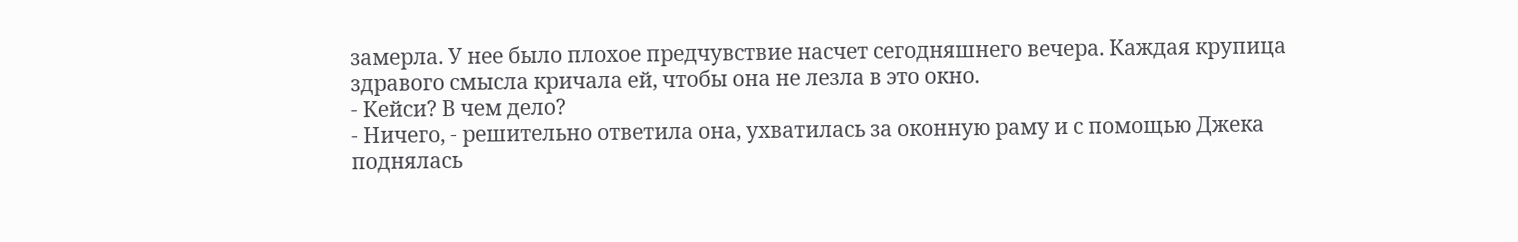замерла. У нее было плохое предчувствие насчет сегодняшнего вечера. Каждая крупица здравого смысла кричала ей, чтобы она не лезла в это окно.
- Кейси? В чем дело?
- Ничего, - решительно ответила она, ухватилась за оконную раму и с помощью Джека поднялась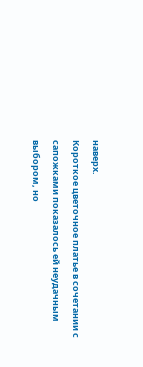наверх.
Короткое цветочное платье в сочетании с сапожками показалось ей неудачным выбором, но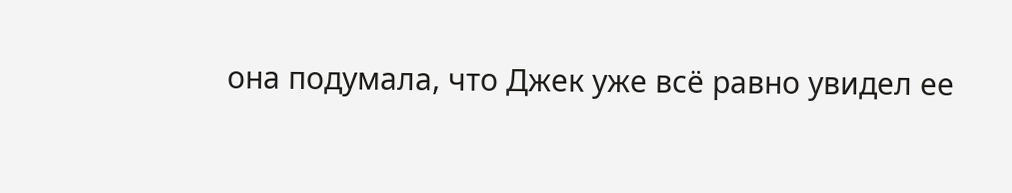она подумала, что Джек уже всё равно увидел ее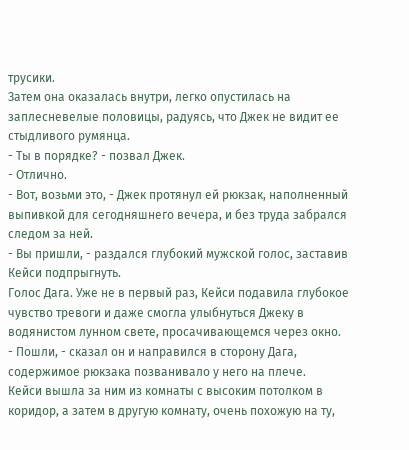трусики.
Затем она оказалась внутри, легко опустилась на заплесневелые половицы, радуясь, что Джек не видит ее стыдливого румянца.
- Ты в порядке? - позвал Джек.
- Отлично.
- Вот, возьми это, - Джек протянул ей рюкзак, наполненный выпивкой для сегодняшнего вечера, и без труда забрался следом за ней.
- Вы пришли, - раздался глубокий мужской голос, заставив Кейси подпрыгнуть.
Голос Дага. Уже не в первый раз, Кейси подавила глубокое чувство тревоги и даже смогла улыбнуться Джеку в водянистом лунном свете, просачивающемся через окно.
- Пошли, - сказал он и направился в сторону Дага, содержимое рюкзака позванивало у него на плече.
Кейси вышла за ним из комнаты с высоким потолком в коридор, а затем в другую комнату, очень похожую на ту,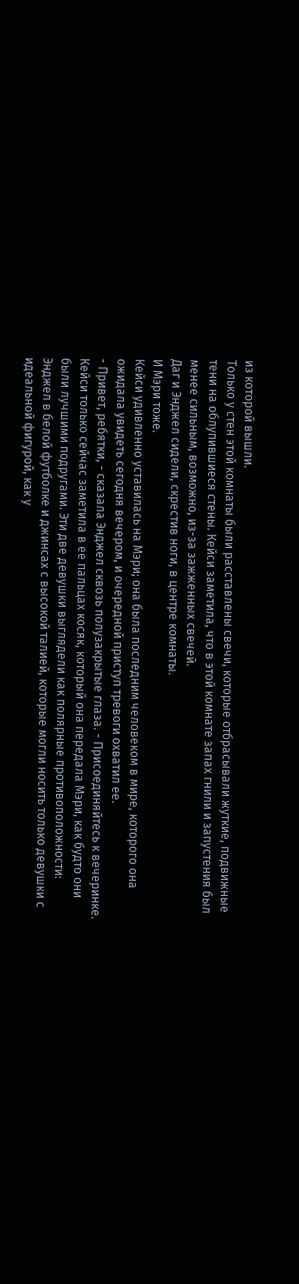из которой вышли.
Только у стен этой комнаты были расставлены свечи, которые отбрасывали жуткие, подвижные тени на облупившиеся стены. Кейси заметила, что в этой комнате запах гнили и запустения был менее сильным, возможно, из-за зажженных свечей.
Даг и Энджел сидели, скрестив ноги, в центре комнаты.
И Мэри тоже.
Кейси удивленно уставилась на Мэри; она была последним человеком в мире, которого она ожидала увидеть сегодня вечером, и очередной приступ тревоги охватил ее.
- Привет, ребятки, - сказалa Энджел сквозь полузакрытые глаза. - Присоединяйтесь к вечеринке.
Кейси только сейчас заметила в ее пальцах косяк, который она передала Мэри, как будто они были лучшими подругами. Эти две девушки выглядели как полярные противоположности: Энджел в белой футболке и джинсах с высокой талией, которые могли носить только девушки с идеальной фигурой, как у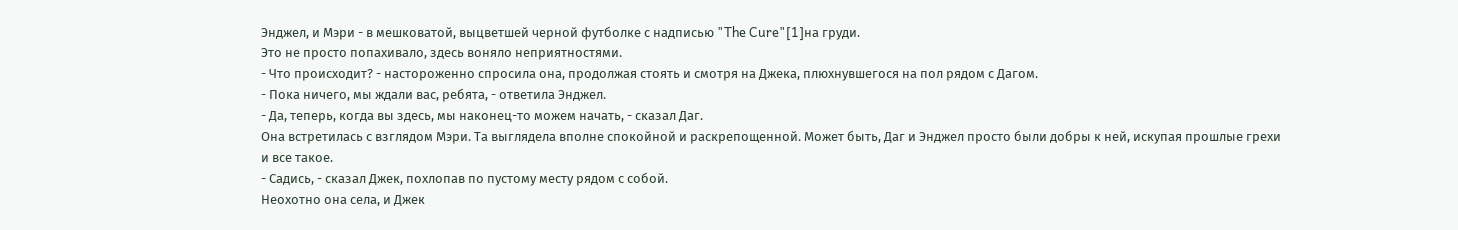Энджел, и Мэри - в мешковатой, выцветшей черной футболке с надписью "The Cure"[1]на груди.
Это не просто попахивало, здесь воняло неприятностями.
- Что происходит? - настороженно спросила она, продолжая стоять и смотря на Джека, плюхнувшегося на пол рядом с Дагом.
- Пока ничего, мы ждали вас, ребята, - ответила Энджел.
- Да, теперь, когда вы здесь, мы наконец-то можем начать, - сказал Даг.
Она встретилась с взглядом Мэри. Та выглядела вполне спокойной и раскрепощенной. Может быть, Даг и Энджел просто были добры к ней, искупая прошлые грехи и все такое.
- Садись, - сказал Джек, похлопав по пустому месту рядом с собой.
Неохотно она села, и Джек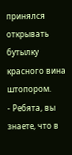принялся открывать бутылку красного вина штопором.
- Ребята, вы знаете, что в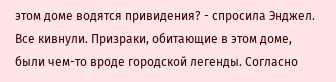этом доме водятся привидения? - спросила Энджел.
Все кивнули. Призраки, обитающие в этом доме, были чем-то вроде городской легенды. Согласно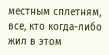местным сплетням, все, кто когда-либо жил в этом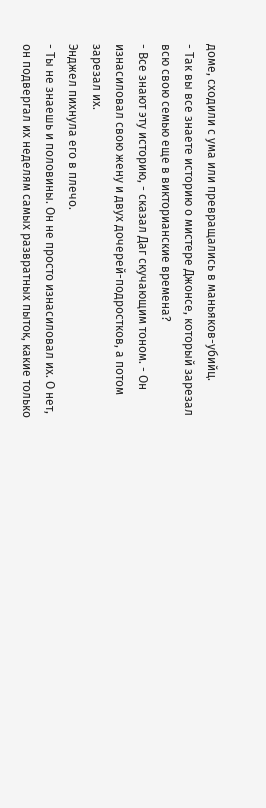доме, сходили с ума или превращались в маньяков-убийц.
- Так вы все знаете историю о мистере Джонсе, который зарезал всю свою семью еще в викторианские времена?
- Все знают эту историю, - сказал Даг скучающим тоном. - Он изнасиловал свою жену и двух дочерей-подростков, а потом зарезал их.
Энджел пихнула его в плечо.
- Ты не знаешь и половины. Он не просто изнасиловал их. О нет, он подвергал их неделям самых развратных пыток, какие только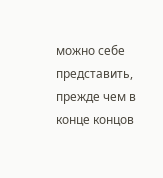можно себе представить, прежде чем в конце концов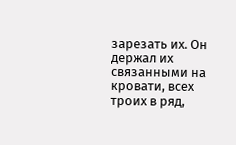зарезать их. Он держал их связанными на кровати, всех троих в ряд,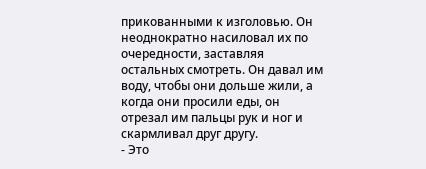прикованными к изголовью. Он неоднократно насиловал их по очередности, заставляя остальных смотреть. Он давал им воду, чтобы они дольше жили, а когда они просили еды, он отрезал им пальцы рук и ног и скармливал друг другу.
- Это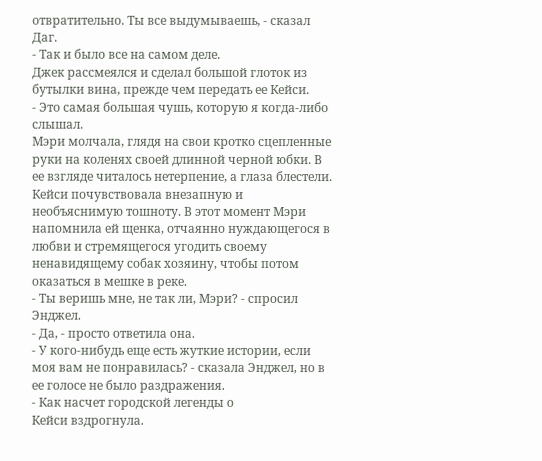отвратительно. Ты все выдумываешь, - сказал Даг.
- Так и было все на самом деле.
Джек рассмеялся и сделал большой глоток из бутылки вина, прежде чем передать ее Кейси.
- Это самая большая чушь, которую я когда-либо слышал.
Мэри молчала, глядя на свои кротко сцепленные руки на коленях своей длинной черной юбки. В ее взгляде читалось нетерпение, а глаза блестели. Кейси почувствовала внезапную и необъяснимую тошноту. В этот момент Мэри напомнила ей щенка, отчаянно нуждающегося в любви и стремящегося угодить своему ненавидящему собак хозяину, чтобы потом оказаться в мешке в реке.
- Ты веришь мне, не так ли, Мэри? - спросил Энджел.
- Да, - просто ответила она.
- У кого-нибудь еще есть жуткие истории, если моя вам не понравилась? - сказала Энджел, но в ее голосе не было раздражения.
- Как насчет городской легенды о
Кейси вздрогнула.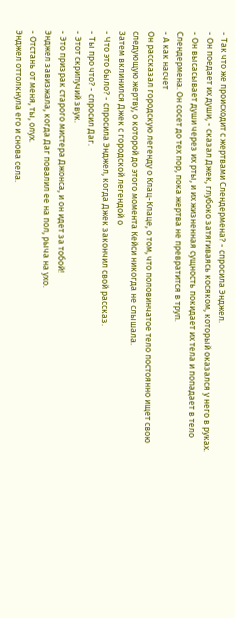- Так что же происходит с жертвами Слендермена? - спросила Энджел.
- Он поедает их души, - сказал Джек, глубоко затягиваясь косяком, который оказался у него в руках. - Он высасывает души через их рты, и их жизненная сущность покидает их тела и попадает в тело Слендермена. Он сосет до тех пор, пока жертва не превратится в труп.
- А как насчет
Он рассказал городскую легенду о Клац-Клаце, о том, что половинчатое тело постоянно ищет свою следующую жертву, о которой до этого момента Кейси никогда не слышала.
Затем вклинился Джек с городской легендой о
- Что это было? - спросила Энджел, когда Джек закончил свой рассказ.
- Ты про что? - спросил Даг.
- Этот скрипучий звук.
- Это призрак старого мистера Джонса, и он идет за тобой!
Энджел завизжала, когда Даг повалил ее на пол, рыча на ухо.
- Отстань от меня, ты, олух.
Энджел оттолкнула его и снова села.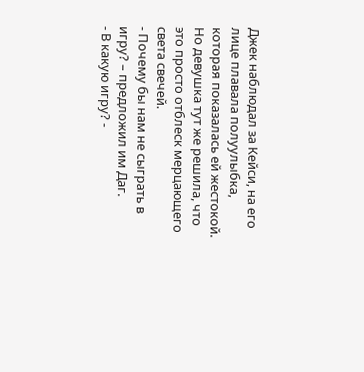Джек наблюдал за Кейси, на его лице плавала полуулыбка, которая показалась ей жестокой. Но девушка тут же решила, что это просто отблеск мерцающего света свечей.
- Почему бы нам не сыграть в игру? – предложил им Даг.
- В какую игру? -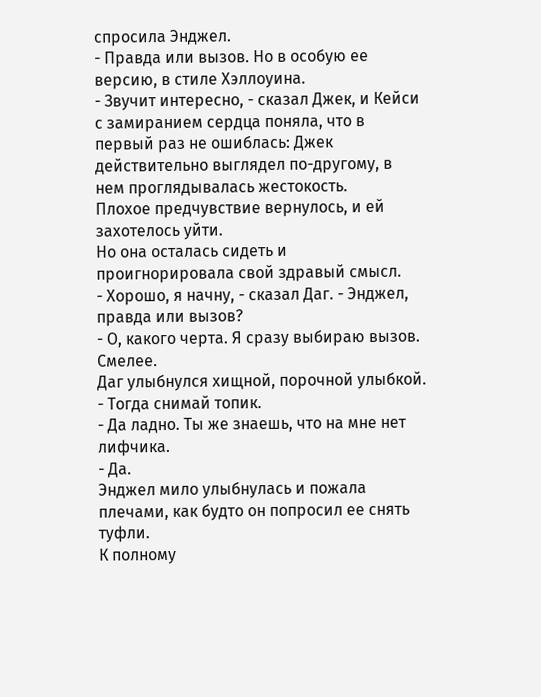спросила Энджел.
- Правда или вызов. Но в особую ее версию, в стиле Хэллоуина.
- Звучит интересно, - сказал Джек, и Кейси с замиранием сердца поняла, что в первый раз не ошиблась: Джек действительно выглядел по-другому, в нем проглядывалась жестокость.
Плохое предчувствие вернулось, и ей захотелось уйти.
Но она осталась сидеть и проигнорировала свой здравый смысл.
- Хорошо, я начну, - сказал Даг. - Энджел, правда или вызов?
- О, какого черта. Я сразу выбираю вызов. Смелее.
Даг улыбнулся хищной, порочной улыбкой.
- Тогда снимай топик.
- Да ладно. Ты же знаешь, что на мне нет лифчика.
- Да.
Энджел мило улыбнулась и пожала плечами, как будто он попросил ее снять туфли.
К полному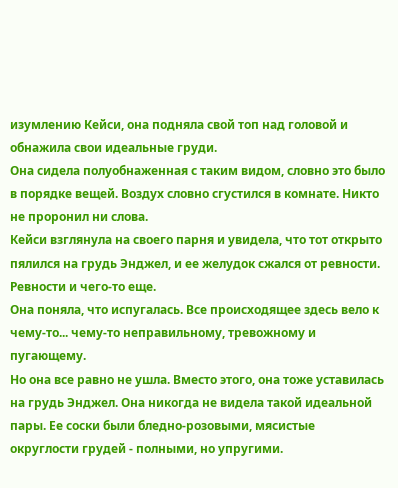изумлению Кейси, она подняла свой топ над головой и обнажила свои идеальные груди.
Она сидела полуобнаженная с таким видом, словно это было в порядке вещей. Воздух словно сгустился в комнате. Никто не проронил ни слова.
Кейси взглянула на своего парня и увидела, что тот открыто пялился на грудь Энджел, и ее желудок сжался от ревности. Ревности и чего-то еще.
Она поняла, что испугалась. Все происходящее здесь вело к чему-то... чему-то неправильному, тревожному и пугающему.
Но она все равно не ушла. Вместо этого, она тоже уставилась на грудь Энджел. Она никогда не видела такой идеальной пары. Ее соски были бледно-розовыми, мясистые округлости грудей - полными, но упругими.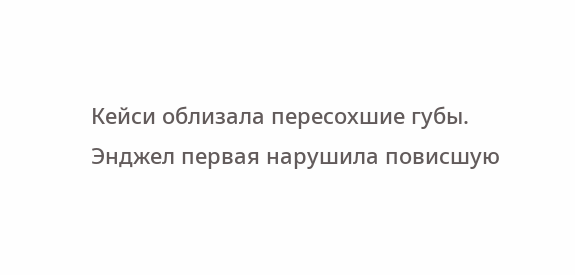Кейси облизала пересохшие губы.
Энджел первая нарушила повисшую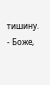тишину.
- Боже,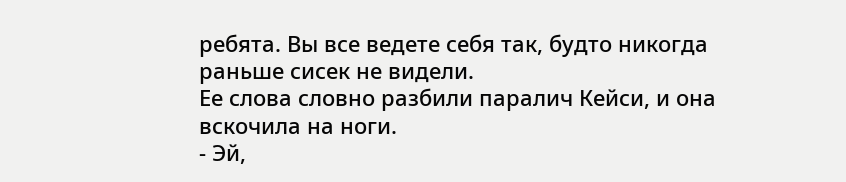ребята. Вы все ведете себя так, будто никогда раньше сисек не видели.
Ее слова словно разбили паралич Кейси, и она вскочила на ноги.
- Эй,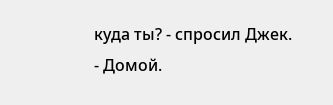куда ты? - спросил Джек.
- Домой.